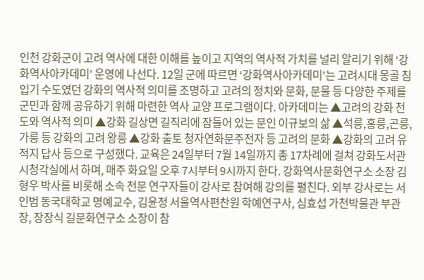인천 강화군이 고려 역사에 대한 이해를 높이고 지역의 역사적 가치를 널리 알리기 위해 ‘강화역사아카데미’ 운영에 나선다. 12일 군에 따르면 ‘강화역사아카데미’는 고려시대 몽골 침입기 수도였던 강화의 역사적 의미를 조명하고 고려의 정치와 문화, 문물 등 다양한 주제를 군민과 함께 공유하기 위해 마련한 역사 교양 프로그램이다. 아카데미는 ▲고려의 강화 천도와 역사적 의미 ▲강화 길상면 길직리에 잠들어 있는 문인 이규보의 삶 ▲석릉,홍릉,곤릉,가릉 등 강화의 고려 왕릉 ▲강화 출토 청자연화문주전자 등 고려의 문화 ▲강화의 고려 유적지 답사 등으로 구성했다. 교육은 24일부터 7월 14일까지 총 17차례에 걸쳐 강화도서관 시청각실에서 하며, 매주 화요일 오후 7시부터 9시까지 한다. 강화역사문화연구소 소장 김형우 박사를 비롯해 소속 전문 연구자들이 강사로 참여해 강의를 펼친다. 외부 강사로는 서인범 동국대학교 명예교수, 김윤정 서울역사편찬원 학예연구사, 심효섭 가천박물관 부관장, 장장식 길문화연구소 소장이 참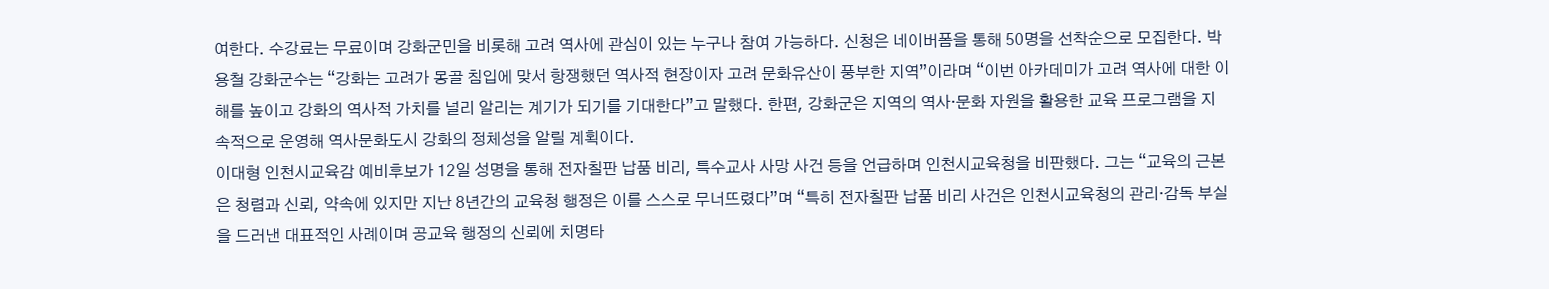여한다. 수강료는 무료이며 강화군민을 비롯해 고려 역사에 관심이 있는 누구나 참여 가능하다. 신청은 네이버폼을 통해 50명을 선착순으로 모집한다. 박용철 강화군수는 “강화는 고려가 몽골 침입에 맞서 항쟁했던 역사적 현장이자 고려 문화유산이 풍부한 지역”이라며 “이번 아카데미가 고려 역사에 대한 이해를 높이고 강화의 역사적 가치를 널리 알리는 계기가 되기를 기대한다”고 말했다. 한편, 강화군은 지역의 역사·문화 자원을 활용한 교육 프로그램을 지속적으로 운영해 역사문화도시 강화의 정체성을 알릴 계획이다.
이대형 인천시교육감 예비후보가 12일 성명을 통해 전자칠판 납품 비리, 특수교사 사망 사건 등을 언급하며 인천시교육청을 비판했다. 그는 “교육의 근본은 청렴과 신뢰, 약속에 있지만 지난 8년간의 교육청 행정은 이를 스스로 무너뜨렸다”며 “특히 전자칠판 납품 비리 사건은 인천시교육청의 관리·감독 부실을 드러낸 대표적인 사례이며 공교육 행정의 신뢰에 치명타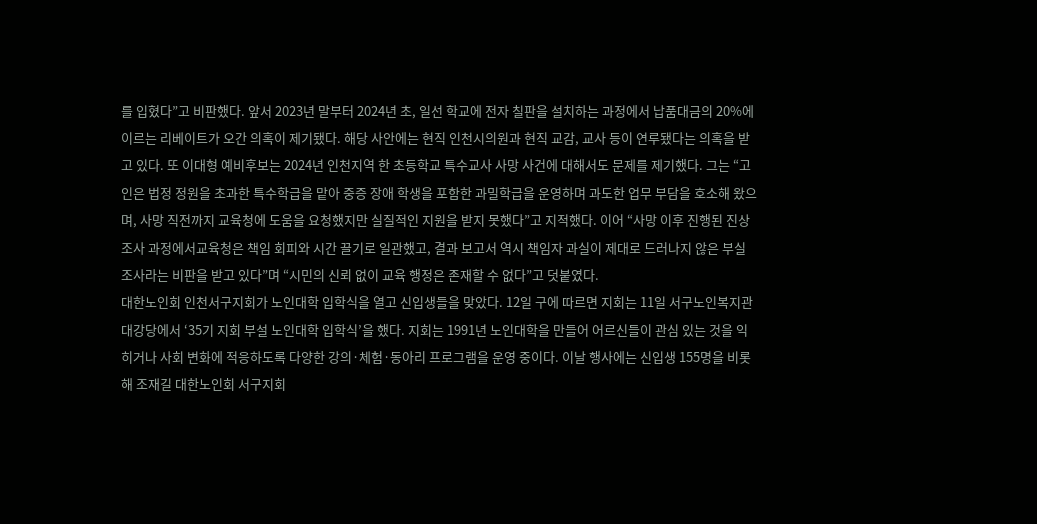를 입혔다”고 비판했다. 앞서 2023년 말부터 2024년 초, 일선 학교에 전자 칠판을 설치하는 과정에서 납품대금의 20%에 이르는 리베이트가 오간 의혹이 제기됐다. 해당 사안에는 현직 인천시의원과 현직 교감, 교사 등이 연루됐다는 의혹을 받고 있다. 또 이대형 예비후보는 2024년 인천지역 한 초등학교 특수교사 사망 사건에 대해서도 문제를 제기했다. 그는 “고인은 법정 정원을 초과한 특수학급을 맡아 중증 장애 학생을 포함한 과밀학급을 운영하며 과도한 업무 부담을 호소해 왔으며, 사망 직전까지 교육청에 도움을 요청했지만 실질적인 지원을 받지 못했다”고 지적했다. 이어 “사망 이후 진행된 진상조사 과정에서교육청은 책임 회피와 시간 끌기로 일관했고, 결과 보고서 역시 책임자 과실이 제대로 드러나지 않은 부실 조사라는 비판을 받고 있다”며 “시민의 신뢰 없이 교육 행정은 존재할 수 없다”고 덧붙였다.
대한노인회 인천서구지회가 노인대학 입학식을 열고 신입생들을 맞았다. 12일 구에 따르면 지회는 11일 서구노인복지관 대강당에서 ‘35기 지회 부설 노인대학 입학식’을 했다. 지회는 1991년 노인대학을 만들어 어르신들이 관심 있는 것을 익히거나 사회 변화에 적응하도록 다양한 강의·체험·동아리 프로그램을 운영 중이다. 이날 행사에는 신입생 155명을 비롯해 조재길 대한노인회 서구지회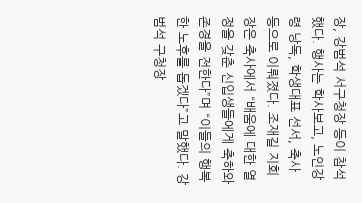장, 강범석 서구청장 등이 참석했다. 행사는 학사보고, 노인강령 낭독, 학생대표 선서, 축사 등으로 이뤄졌다. 조재길 지회장은 축사에서 “배움에 대한 열정을 갖춘 신입생들에게 축하와 존경을 전한다”며 “이들의 행복한 노후를 돕겠다”고 말했다. 강범석 구청장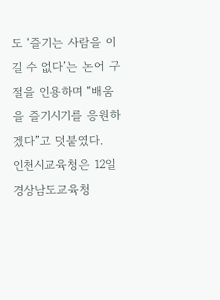도 ‘즐기는 사람을 이길 수 없다’는 논어 구절을 인용하며 “배움을 즐기시기를 응원하겠다”고 덧붙였다.
인천시교육청은 12일 경상남도교육청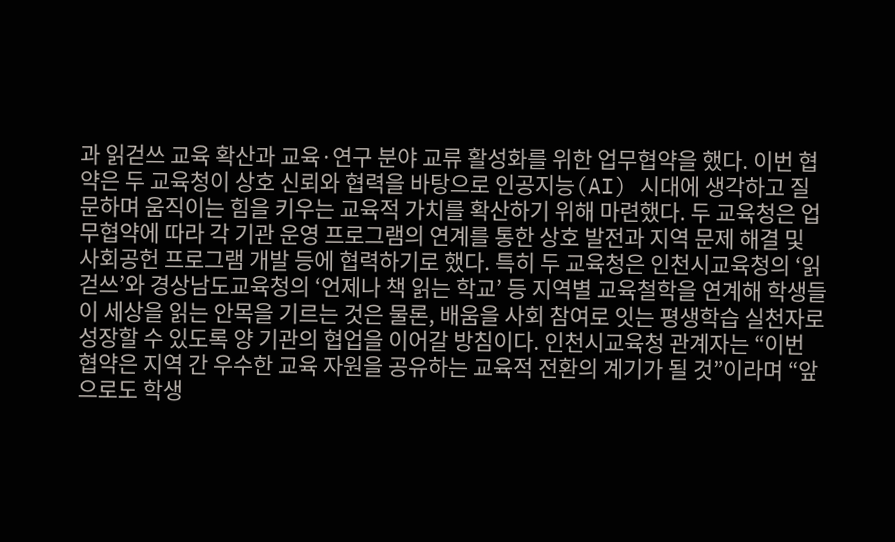과 읽걷쓰 교육 확산과 교육·연구 분야 교류 활성화를 위한 업무협약을 했다. 이번 협약은 두 교육청이 상호 신뢰와 협력을 바탕으로 인공지능(AI) 시대에 생각하고 질문하며 움직이는 힘을 키우는 교육적 가치를 확산하기 위해 마련했다. 두 교육청은 업무협약에 따라 각 기관 운영 프로그램의 연계를 통한 상호 발전과 지역 문제 해결 및 사회공헌 프로그램 개발 등에 협력하기로 했다. 특히 두 교육청은 인천시교육청의 ‘읽걷쓰’와 경상남도교육청의 ‘언제나 책 읽는 학교’ 등 지역별 교육철학을 연계해 학생들이 세상을 읽는 안목을 기르는 것은 물론, 배움을 사회 참여로 잇는 평생학습 실천자로 성장할 수 있도록 양 기관의 협업을 이어갈 방침이다. 인천시교육청 관계자는 “이번 협약은 지역 간 우수한 교육 자원을 공유하는 교육적 전환의 계기가 될 것”이라며 “앞으로도 학생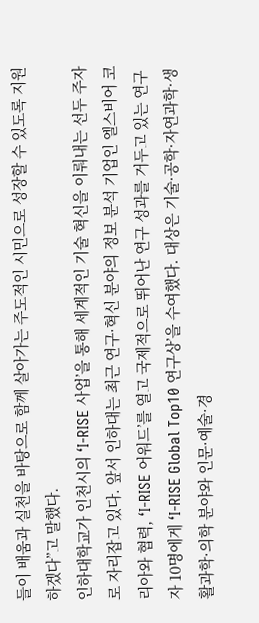들이 배움과 실천을 바탕으로 함께 살아가는 주도적인 시민으로 성장할 수 있도록 지원하겠다”고 말했다.
인하대학교가 인천시의 ‘I-RISE 사업’을 통해 세계적인 기술 혁신을 이뤄내는 선두 주자로 자리잡고 있다. 앞서 인하대는 최근 연구·혁신 분야의 정보 분석 기업인 엘스비어 코리아와 협력, ‘I-RISE 어워드’를 열고 국제적으로 뛰어난 연구 성과를 거두고 있는 연구자 10명에게 ‘I-RISE Global Top10 연구상’을 수여했다. 대상은 기술·공학·자연과학·생활과학·의학 분야와 인문·예술·경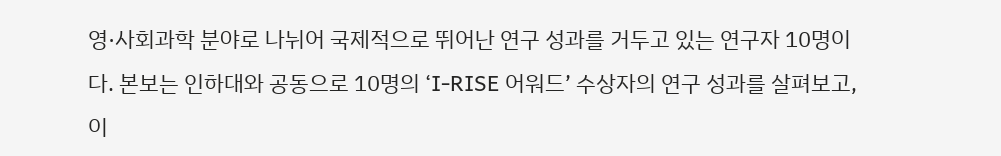영·사회과학 분야로 나뉘어 국제적으로 뛰어난 연구 성과를 거두고 있는 연구자 10명이다. 본보는 인하대와 공동으로 10명의 ‘I-RISE 어워드’ 수상자의 연구 성과를 살펴보고, 이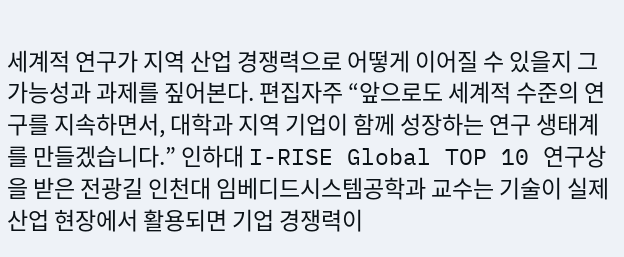세계적 연구가 지역 산업 경쟁력으로 어떻게 이어질 수 있을지 그 가능성과 과제를 짚어본다. 편집자주 “앞으로도 세계적 수준의 연구를 지속하면서, 대학과 지역 기업이 함께 성장하는 연구 생태계를 만들겠습니다.” 인하대 I-RISE Global TOP 10 연구상을 받은 전광길 인천대 임베디드시스템공학과 교수는 기술이 실제 산업 현장에서 활용되면 기업 경쟁력이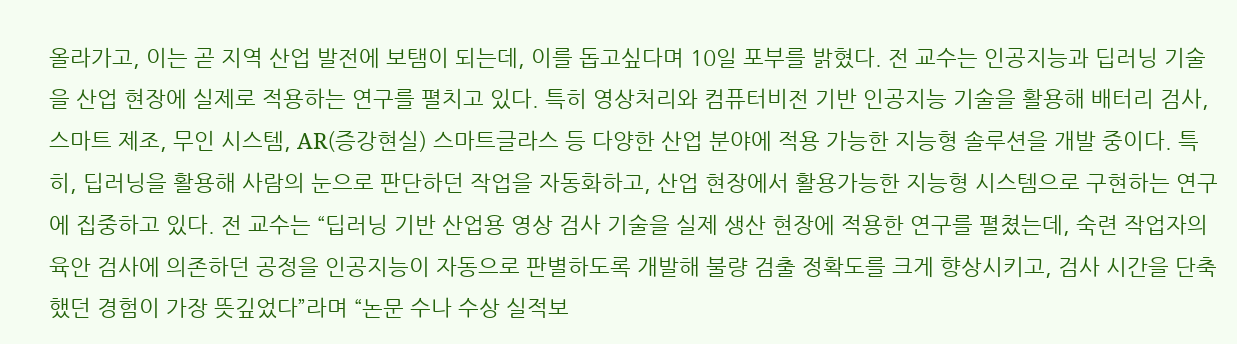올라가고, 이는 곧 지역 산업 발전에 보탬이 되는데, 이를 돕고싶다며 10일 포부를 밝혔다. 전 교수는 인공지능과 딥러닝 기술을 산업 현장에 실제로 적용하는 연구를 펼치고 있다. 특히 영상처리와 컴퓨터비전 기반 인공지능 기술을 활용해 배터리 검사, 스마트 제조, 무인 시스템, AR(증강현실) 스마트글라스 등 다양한 산업 분야에 적용 가능한 지능형 솔루션을 개발 중이다. 특히, 딥러닝을 활용해 사람의 눈으로 판단하던 작업을 자동화하고, 산업 현장에서 활용가능한 지능형 시스템으로 구현하는 연구에 집중하고 있다. 전 교수는 “딥러닝 기반 산업용 영상 검사 기술을 실제 생산 현장에 적용한 연구를 펼쳤는데, 숙련 작업자의 육안 검사에 의존하던 공정을 인공지능이 자동으로 판별하도록 개발해 불량 검출 정확도를 크게 향상시키고, 검사 시간을 단축했던 경험이 가장 뜻깊었다”라며 “논문 수나 수상 실적보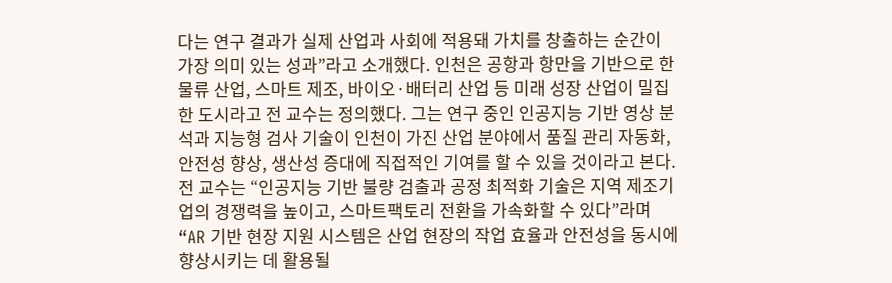다는 연구 결과가 실제 산업과 사회에 적용돼 가치를 창출하는 순간이 가장 의미 있는 성과”라고 소개했다. 인천은 공항과 항만을 기반으로 한 물류 산업, 스마트 제조, 바이오·배터리 산업 등 미래 성장 산업이 밀집한 도시라고 전 교수는 정의했다. 그는 연구 중인 인공지능 기반 영상 분석과 지능형 검사 기술이 인천이 가진 산업 분야에서 품질 관리 자동화, 안전성 향상, 생산성 증대에 직접적인 기여를 할 수 있을 것이라고 본다. 전 교수는 “인공지능 기반 불량 검출과 공정 최적화 기술은 지역 제조기업의 경쟁력을 높이고, 스마트팩토리 전환을 가속화할 수 있다”라며 “AR 기반 현장 지원 시스템은 산업 현장의 작업 효율과 안전성을 동시에 향상시키는 데 활용될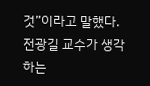것”이라고 말했다. 전광길 교수가 생각하는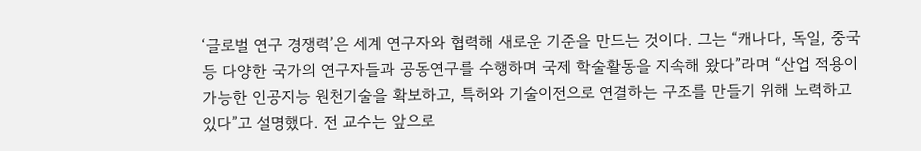‘글로벌 연구 경쟁력’은 세계 연구자와 협력해 새로운 기준을 만드는 것이다. 그는 “캐나다, 독일, 중국 등 다양한 국가의 연구자들과 공동연구를 수행하며 국제 학술활동을 지속해 왔다”라며 “산업 적용이 가능한 인공지능 원천기술을 확보하고, 특허와 기술이전으로 연결하는 구조를 만들기 위해 노력하고 있다”고 설명했다. 전 교수는 앞으로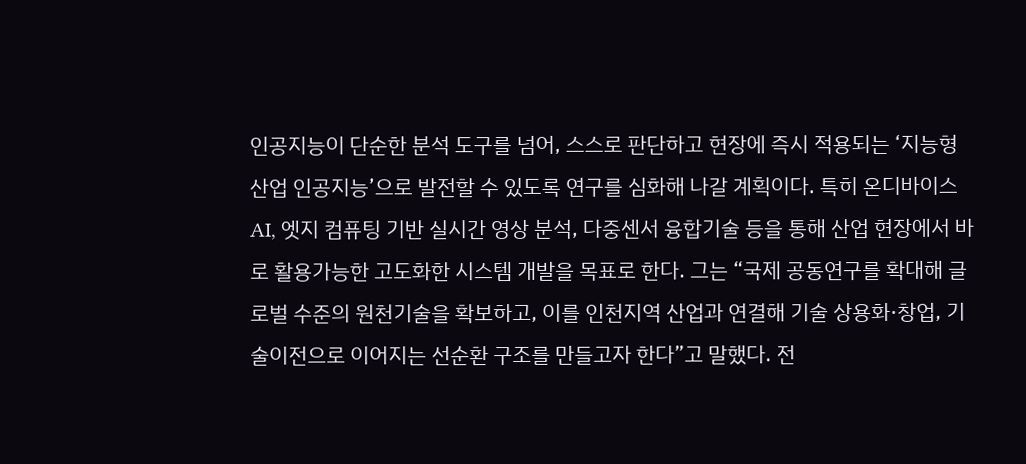인공지능이 단순한 분석 도구를 넘어, 스스로 판단하고 현장에 즉시 적용되는 ‘지능형 산업 인공지능’으로 발전할 수 있도록 연구를 심화해 나갈 계획이다. 특히 온디바이스 AI, 엣지 컴퓨팅 기반 실시간 영상 분석, 다중센서 융합기술 등을 통해 산업 현장에서 바로 활용가능한 고도화한 시스템 개발을 목표로 한다. 그는 “국제 공동연구를 확대해 글로벌 수준의 원천기술을 확보하고, 이를 인천지역 산업과 연결해 기술 상용화·창업, 기술이전으로 이어지는 선순환 구조를 만들고자 한다”고 말했다. 전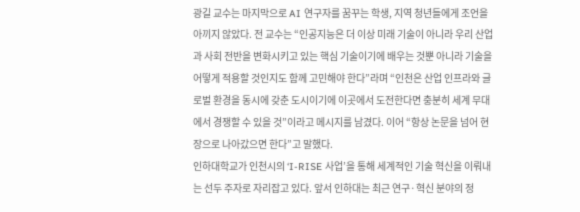광길 교수는 마지막으로 AI 연구자를 꿈꾸는 학생, 지역 청년들에게 조언을 아끼지 않았다. 전 교수는 “인공지능은 더 이상 미래 기술이 아니라 우리 산업과 사회 전반을 변화시키고 있는 핵심 기술이기에 배우는 것뿐 아니라 기술을 어떻게 적용할 것인지도 함께 고민해야 한다”라며 “인천은 산업 인프라와 글로벌 환경을 동시에 갖춘 도시이기에 이곳에서 도전한다면 충분히 세계 무대에서 경쟁할 수 있을 것”이라고 메시지를 남겼다. 이어 “항상 논문을 넘어 현장으로 나아갔으면 한다”고 말했다.
인하대학교가 인천시의 ‘I-RISE 사업’을 통해 세계적인 기술 혁신을 이뤄내는 선두 주자로 자리잡고 있다. 앞서 인하대는 최근 연구·혁신 분야의 정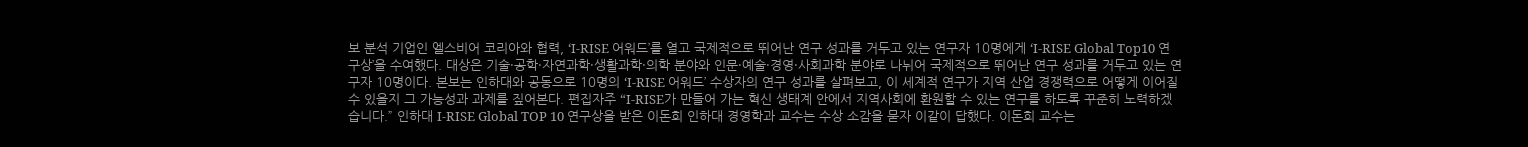보 분석 기업인 엘스비어 코리아와 협력, ‘I-RISE 어워드’를 열고 국제적으로 뛰어난 연구 성과를 거두고 있는 연구자 10명에게 ‘I-RISE Global Top10 연구상’을 수여했다. 대상은 기술·공학·자연과학·생활과학·의학 분야와 인문·예술·경영·사회과학 분야로 나뉘어 국제적으로 뛰어난 연구 성과를 거두고 있는 연구자 10명이다. 본보는 인하대와 공동으로 10명의 ‘I-RISE 어워드’ 수상자의 연구 성과를 살펴보고, 이 세계적 연구가 지역 산업 경쟁력으로 어떻게 이어질 수 있을지 그 가능성과 과제를 짚어본다. 편집자주 “I-RISE가 만들어 가는 혁신 생태계 안에서 지역사회에 환원할 수 있는 연구를 하도록 꾸준히 노력하겠습니다.” 인하대 I-RISE Global TOP 10 연구상을 받은 이돈희 인하대 경영학과 교수는 수상 소감을 묻자 이같이 답했다. 이돈희 교수는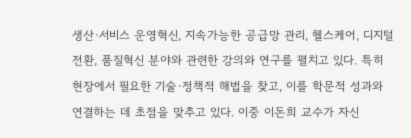생산·서비스 운영혁신, 지속가능한 공급망 관리, 헬스케어, 디지털 전환, 품질혁신 분야와 관련한 강의와 연구를 펼치고 있다. 특히 현장에서 필요한 기술·정책적 해법을 찾고, 이를 학문적 성과와 연결하는 데 초점을 맞추고 있다. 이중 이돈희 교수가 자신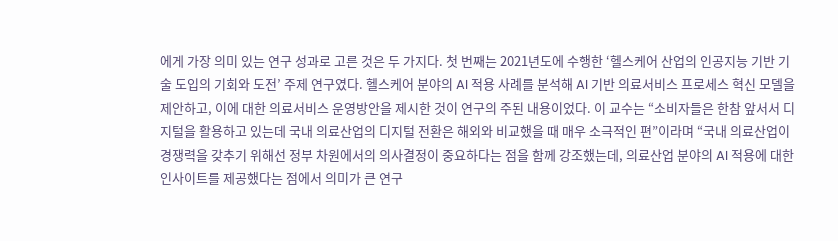에게 가장 의미 있는 연구 성과로 고른 것은 두 가지다. 첫 번째는 2021년도에 수행한 ‘헬스케어 산업의 인공지능 기반 기술 도입의 기회와 도전’ 주제 연구였다. 헬스케어 분야의 AI 적용 사례를 분석해 AI 기반 의료서비스 프로세스 혁신 모델을 제안하고, 이에 대한 의료서비스 운영방안을 제시한 것이 연구의 주된 내용이었다. 이 교수는 “소비자들은 한참 앞서서 디지털을 활용하고 있는데 국내 의료산업의 디지털 전환은 해외와 비교했을 때 매우 소극적인 편”이라며 “국내 의료산업이 경쟁력을 갖추기 위해선 정부 차원에서의 의사결정이 중요하다는 점을 함께 강조했는데, 의료산업 분야의 AI 적용에 대한 인사이트를 제공했다는 점에서 의미가 큰 연구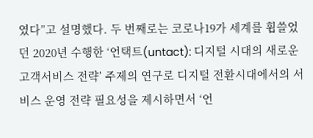였다”고 설명했다. 두 번째로는 코로나19가 세계를 휩쓸었던 2020년 수행한 ‘언택트(untact): 디지털 시대의 새로운 고객서비스 전략’ 주제의 연구로 디지털 전환시대에서의 서비스 운영 전략 필요성을 제시하면서 ‘언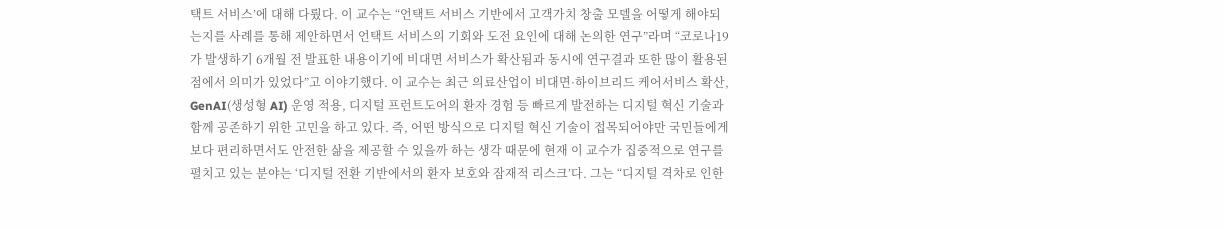택트 서비스’에 대해 다뤘다. 이 교수는 “언택트 서비스 기반에서 고객가치 창출 모델을 어떻게 해야되는지를 사례를 통해 제안하면서 언택트 서비스의 기회와 도전 요인에 대해 논의한 연구”라며 “코로나19가 발생하기 6개월 전 발표한 내용이기에 비대면 서비스가 확산됨과 동시에 연구결과 또한 많이 활용된 점에서 의미가 있었다”고 이야기했다. 이 교수는 최근 의료산업이 비대면·하이브리드 케어서비스 확산, GenAI(생성형 AI) 운영 적용, 디지털 프런트도어의 환자 경험 등 빠르게 발전하는 디지털 혁신 기술과 함께 공존하기 위한 고민을 하고 있다. 즉, 어떤 방식으로 디지털 혁신 기술이 접목되어야만 국민들에게 보다 편리하면서도 안전한 삶을 제공할 수 있을까 하는 생각 때문에 현재 이 교수가 집중적으로 연구를 펼치고 있는 분야는 ‘디지털 전환 기반에서의 환자 보호와 잠재적 리스크’다. 그는 “디지털 격차로 인한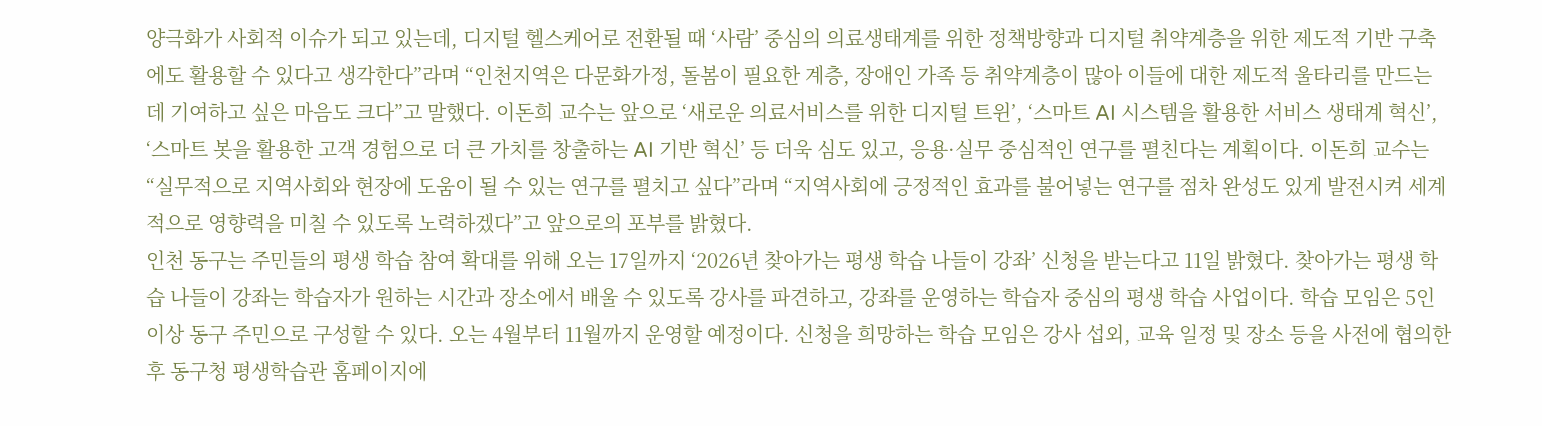양극화가 사회적 이슈가 되고 있는데, 디지털 헬스케어로 전환될 때 ‘사람’ 중심의 의료생태계를 위한 정책방향과 디지털 취약계층을 위한 제도적 기반 구축에도 활용할 수 있다고 생각한다”라며 “인천지역은 다문화가정, 돌봄이 필요한 계층, 장애인 가족 등 취약계층이 많아 이들에 대한 제도적 울타리를 만드는 데 기여하고 싶은 마음도 크다”고 말했다. 이돈희 교수는 앞으로 ‘새로운 의료서비스를 위한 디지털 트윈’, ‘스마트 AI 시스템을 활용한 서비스 생태계 혁신’, ‘스마트 봇을 활용한 고객 경험으로 더 큰 가치를 창출하는 AI 기반 혁신’ 등 더욱 심도 있고, 응용·실무 중심적인 연구를 펼친다는 계획이다. 이돈희 교수는 “실무적으로 지역사회와 현장에 도움이 될 수 있는 연구를 펼치고 싶다”라며 “지역사회에 긍정적인 효과를 불어넣는 연구를 점차 완성도 있게 발전시켜 세계적으로 영향력을 미칠 수 있도록 노력하겠다”고 앞으로의 포부를 밝혔다.
인천 동구는 주민들의 평생 학습 참여 확대를 위해 오는 17일까지 ‘2026년 찾아가는 평생 학습 나들이 강좌’ 신청을 받는다고 11일 밝혔다. 찾아가는 평생 학습 나들이 강좌는 학습자가 원하는 시간과 장소에서 배울 수 있도록 강사를 파견하고, 강좌를 운영하는 학습자 중심의 평생 학습 사업이다. 학습 모임은 5인 이상 동구 주민으로 구성할 수 있다. 오는 4월부터 11월까지 운영할 예정이다. 신청을 희망하는 학습 모임은 강사 섭외, 교육 일정 및 장소 등을 사전에 협의한 후 동구청 평생학습관 홈페이지에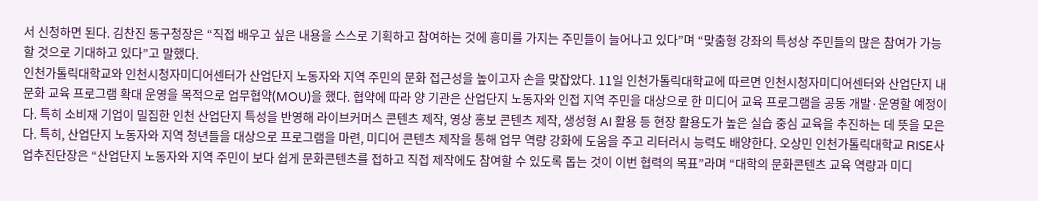서 신청하면 된다. 김찬진 동구청장은 “직접 배우고 싶은 내용을 스스로 기획하고 참여하는 것에 흥미를 가지는 주민들이 늘어나고 있다”며 “맞춤형 강좌의 특성상 주민들의 많은 참여가 가능할 것으로 기대하고 있다”고 말했다.
인천가톨릭대학교와 인천시청자미디어센터가 산업단지 노동자와 지역 주민의 문화 접근성을 높이고자 손을 맞잡았다. 11일 인천가톨릭대학교에 따르면 인천시청자미디어센터와 산업단지 내 문화 교육 프로그램 확대 운영을 목적으로 업무협약(MOU)을 했다. 협약에 따라 양 기관은 산업단지 노동자와 인접 지역 주민을 대상으로 한 미디어 교육 프로그램을 공동 개발·운영할 예정이다. 특히 소비재 기업이 밀집한 인천 산업단지 특성을 반영해 라이브커머스 콘텐츠 제작, 영상 홍보 콘텐츠 제작, 생성형 AI 활용 등 현장 활용도가 높은 실습 중심 교육을 추진하는 데 뜻을 모은다. 특히, 산업단지 노동자와 지역 청년들을 대상으로 프로그램을 마련, 미디어 콘텐츠 제작을 통해 업무 역량 강화에 도움을 주고 리터러시 능력도 배양한다. 오상민 인천가톨릭대학교 RISE사업추진단장은 “산업단지 노동자와 지역 주민이 보다 쉽게 문화콘텐츠를 접하고 직접 제작에도 참여할 수 있도록 돕는 것이 이번 협력의 목표”라며 “대학의 문화콘텐츠 교육 역량과 미디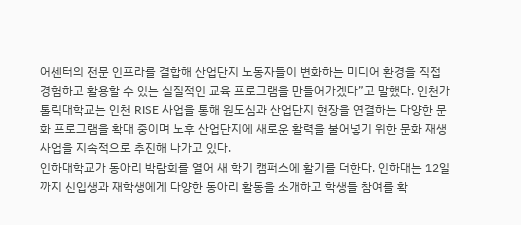어센터의 전문 인프라를 결합해 산업단지 노동자들이 변화하는 미디어 환경을 직접 경험하고 활용할 수 있는 실질적인 교육 프로그램을 만들어가겠다”고 말했다. 인천가톨릭대학교는 인천 RISE 사업을 통해 원도심과 산업단지 현장을 연결하는 다양한 문화 프로그램을 확대 중이며 노후 산업단지에 새로운 활력을 불어넣기 위한 문화 재생 사업을 지속적으로 추진해 나가고 있다.
인하대학교가 동아리 박람회를 열어 새 학기 캠퍼스에 활기를 더한다. 인하대는 12일까지 신입생과 재학생에게 다양한 동아리 활동을 소개하고 학생들 참여를 확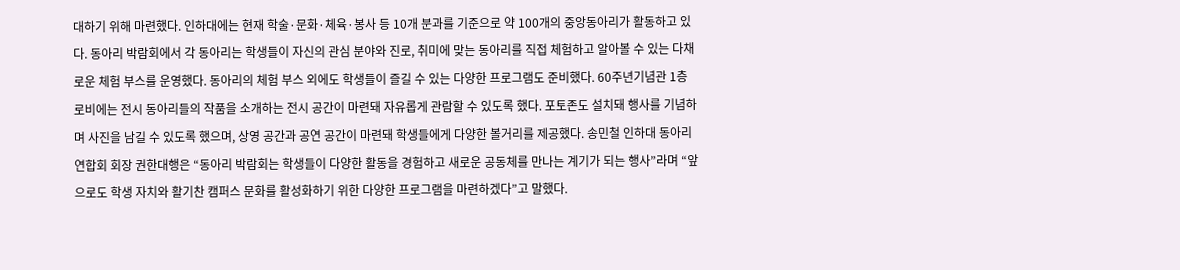대하기 위해 마련했다. 인하대에는 현재 학술·문화·체육·봉사 등 10개 분과를 기준으로 약 100개의 중앙동아리가 활동하고 있다. 동아리 박람회에서 각 동아리는 학생들이 자신의 관심 분야와 진로, 취미에 맞는 동아리를 직접 체험하고 알아볼 수 있는 다채로운 체험 부스를 운영했다. 동아리의 체험 부스 외에도 학생들이 즐길 수 있는 다양한 프로그램도 준비했다. 60주년기념관 1층 로비에는 전시 동아리들의 작품을 소개하는 전시 공간이 마련돼 자유롭게 관람할 수 있도록 했다. 포토존도 설치돼 행사를 기념하며 사진을 남길 수 있도록 했으며, 상영 공간과 공연 공간이 마련돼 학생들에게 다양한 볼거리를 제공했다. 송민철 인하대 동아리연합회 회장 권한대행은 “동아리 박람회는 학생들이 다양한 활동을 경험하고 새로운 공동체를 만나는 계기가 되는 행사”라며 “앞으로도 학생 자치와 활기찬 캠퍼스 문화를 활성화하기 위한 다양한 프로그램을 마련하겠다”고 말했다.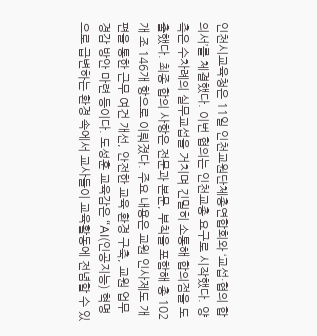인천시교육청은 11일 인천교원단체총연합회와 ‘교섭·협의 합의서’를 체결했다. 이번 협의는 인천교총 요구로 시작했다. 양측은 수차례의 실무교섭을 거치며 긴밀히 소통해 합의점을 도출했다. 최종 합의 사항은 전문과 본문, 부칙을 포함해 총 102개 조 146개 항으로 이뤄졌다. 주요 내용은 교원 인사제도 개편을 통한 근무 여건 개선, 안전한 교육 환경 구축, 교원 업무 경감 방안 마련 등이다. 도성훈 교육감은 “AI(인공지능) 혁명으로 급변하는 환경 속에서 교사들이 교육활동에 전념할 수 있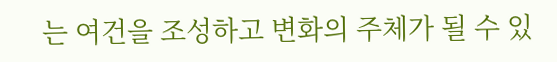는 여건을 조성하고 변화의 주체가 될 수 있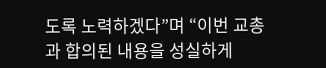도록 노력하겠다”며 “이번 교총과 합의된 내용을 성실하게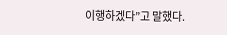이행하겠다”고 말했다.